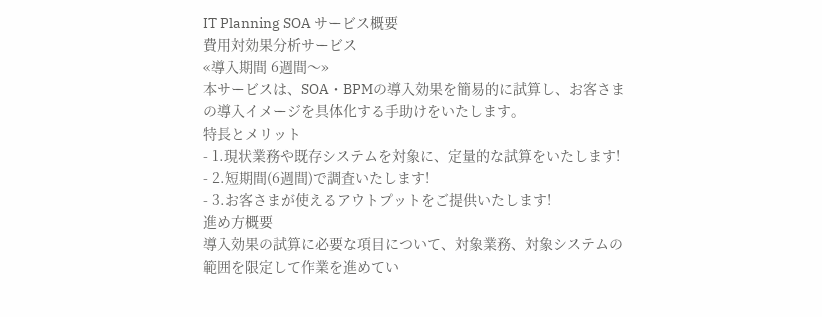IT Planning SOA サービス概要
費用対効果分析サービス
«導入期間 6週間〜»
本サービスは、SOA・BPMの導入効果を簡易的に試算し、お客さまの導入イメージを具体化する手助けをいたします。
特長とメリット
- 1.現状業務や既存システムを対象に、定量的な試算をいたします!
- 2.短期間(6週間)で調査いたします!
- 3.お客さまが使えるアウトプットをご提供いたします!
進め方概要
導入効果の試算に必要な項目について、対象業務、対象システムの範囲を限定して作業を進めてい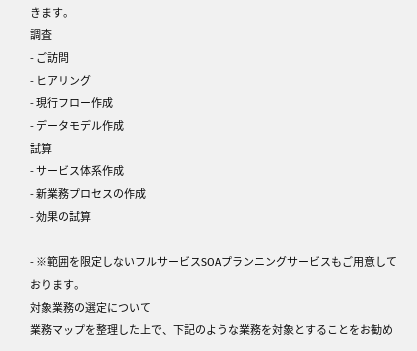きます。
調査
- ご訪問
- ヒアリング
- 現行フロー作成
- データモデル作成
試算
- サービス体系作成
- 新業務プロセスの作成
- 効果の試算

- ※範囲を限定しないフルサービスSOAプランニングサービスもご用意しております。
対象業務の選定について
業務マップを整理した上で、下記のような業務を対象とすることをお勧め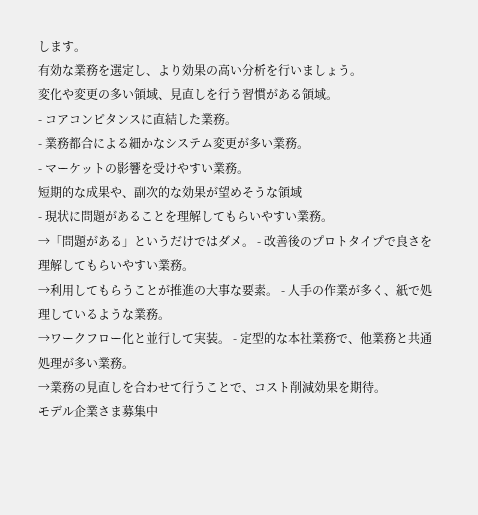します。
有効な業務を選定し、より効果の高い分析を行いましょう。
変化や変更の多い領域、見直しを行う習慣がある領域。
- コアコンピタンスに直結した業務。
- 業務都合による細かなシステム変更が多い業務。
- マーケットの影響を受けやすい業務。
短期的な成果や、副次的な効果が望めそうな領域
- 現状に問題があることを理解してもらいやすい業務。
→「問題がある」というだけではダメ。 - 改善後のプロトタイプで良さを理解してもらいやすい業務。
→利用してもらうことが推進の大事な要素。 - 人手の作業が多く、紙で処理しているような業務。
→ワークフロー化と並行して実装。 - 定型的な本社業務で、他業務と共通処理が多い業務。
→業務の見直しを合わせて行うことで、コスト削減効果を期待。
モデル企業さま募集中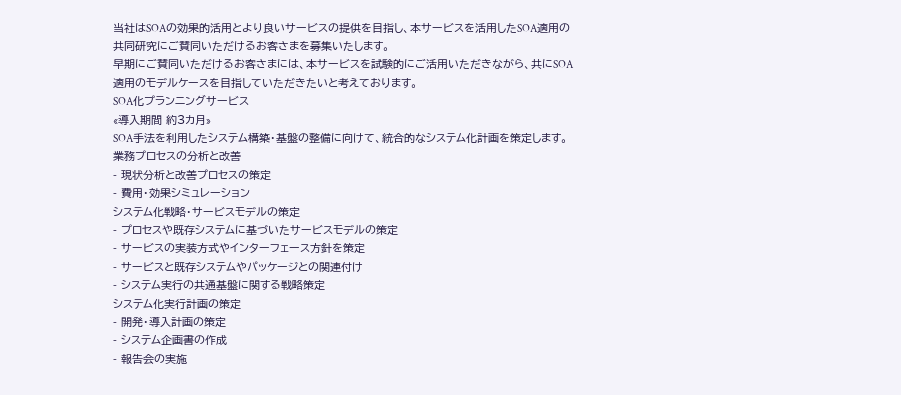当社はSOAの効果的活用とより良いサービスの提供を目指し、本サービスを活用したSOA適用の共同研究にご賛同いただけるお客さまを募集いたします。
早期にご賛同いただけるお客さまには、本サービスを試験的にご活用いただきながら、共にSOA適用のモデルケースを目指していただきたいと考えております。
SOA化プランニングサービス
«導入期間 約3カ月»
SOA手法を利用したシステム構築・基盤の整備に向けて、統合的なシステム化計画を策定します。
業務プロセスの分析と改善
- 現状分析と改善プロセスの策定
- 費用・効果シミュレーション
システム化戦略・サービスモデルの策定
- プロセスや既存システムに基づいたサービスモデルの策定
- サービスの実装方式やインターフェース方針を策定
- サービスと既存システムやパッケージとの関連付け
- システム実行の共通基盤に関する戦略策定
システム化実行計画の策定
- 開発・導入計画の策定
- システム企画書の作成
- 報告会の実施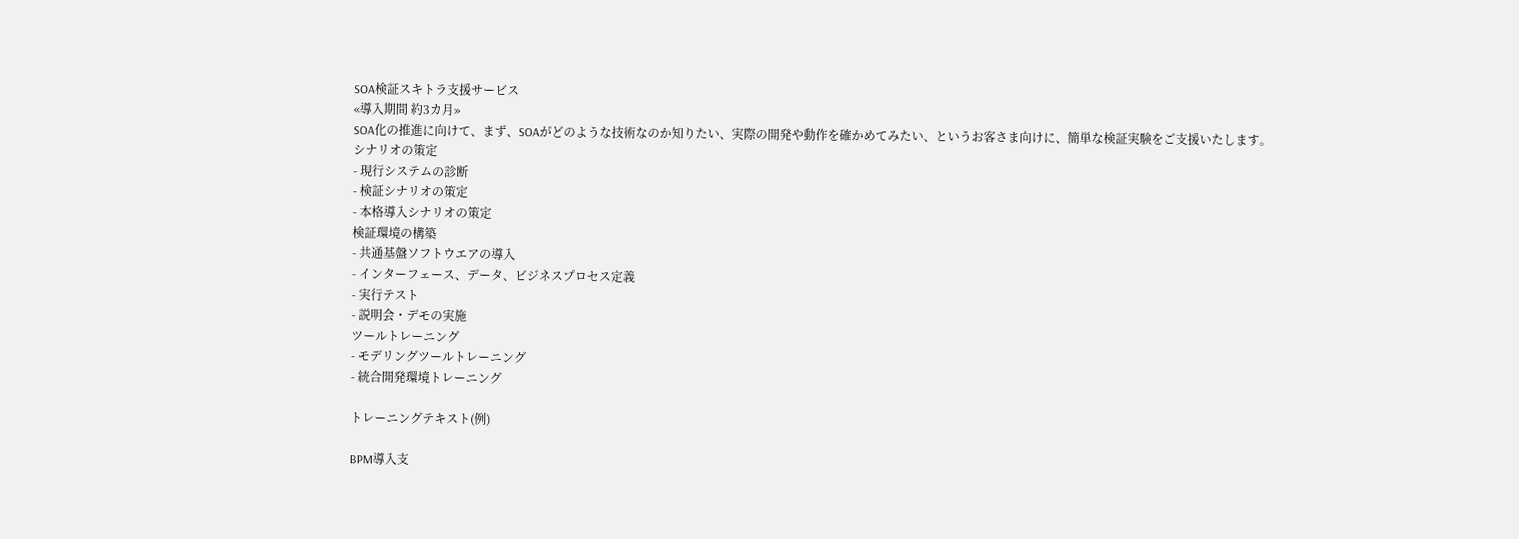SOA検証スキトラ支援サービス
«導入期間 約3カ月»
SOA化の推進に向けて、まず、SOAがどのような技術なのか知りたい、実際の開発や動作を確かめてみたい、というお客さま向けに、簡単な検証実験をご支援いたします。
シナリオの策定
- 現行システムの診断
- 検証シナリオの策定
- 本格導入シナリオの策定
検証環境の構築
- 共通基盤ソフトウエアの導入
- インターフェース、データ、ビジネスプロセス定義
- 実行テスト
- 説明会・デモの実施
ツールトレーニング
- モデリングツールトレーニング
- 統合開発環境トレーニング

トレーニングテキスト(例)

BPM導入支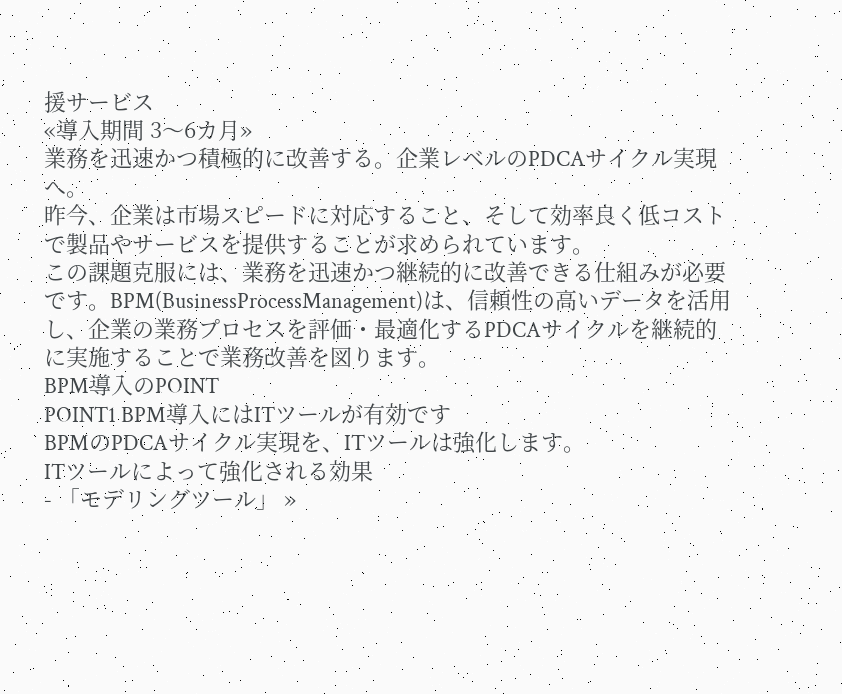援サービス
«導入期間 3〜6カ月»
業務を迅速かつ積極的に改善する。企業レベルのPDCAサイクル実現へ。
昨今、企業は市場スピードに対応すること、そして効率良く低コストで製品やサービスを提供することが求められています。
この課題克服には、業務を迅速かつ継続的に改善できる仕組みが必要です。BPM(BusinessProcessManagement)は、信頼性の高いデータを活用し、企業の業務プロセスを評価・最適化するPDCAサイクルを継続的に実施することで業務改善を図ります。
BPM導入のPOINT
POINT1 BPM導入にはITツールが有効です
BPMのPDCAサイクル実現を、ITツールは強化します。
ITツールによって強化される効果
- 「モデリングツール」 »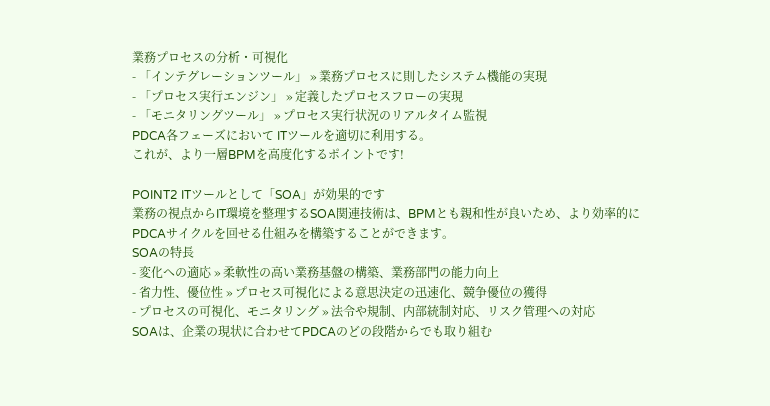業務プロセスの分析・可視化
- 「インテグレーションツール」 » 業務プロセスに則したシステム機能の実現
- 「プロセス実行エンジン」 » 定義したプロセスフローの実現
- 「モニタリングツール」 » プロセス実行状況のリアルタイム監視
PDCA各フェーズにおいて ITツールを適切に利用する。
これが、より一層BPMを高度化するポイントです!

POINT2 ITツールとして「SOA」が効果的です
業務の視点からIT環境を整理するSOA関連技術は、BPMとも親和性が良いため、より効率的にPDCAサイクルを回せる仕組みを構築することができます。
SOAの特長
- 変化への適応 » 柔軟性の高い業務基盤の構築、業務部門の能力向上
- 省力性、優位性 » プロセス可視化による意思決定の迅速化、競争優位の獲得
- プロセスの可視化、モニタリング » 法令や規制、内部統制対応、リスク管理への対応
SOAは、企業の現状に合わせてPDCAのどの段階からでも取り組む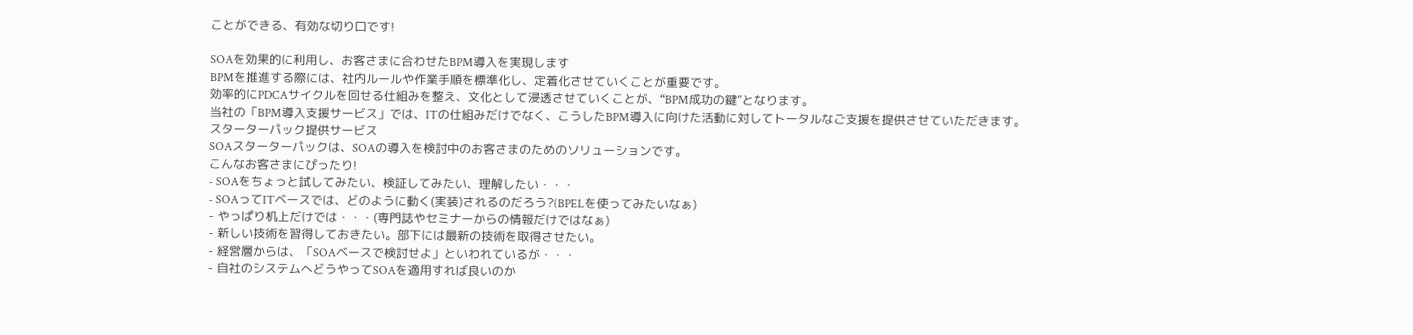ことができる、有効な切り口です!

SOAを効果的に利用し、お客さまに合わせたBPM導入を実現します
BPMを推進する際には、社内ルールや作業手順を標準化し、定着化させていくことが重要です。
効率的にPDCAサイクルを回せる仕組みを整え、文化として浸透させていくことが、“BPM成功の鍵”となります。
当社の「BPM導入支援サービス」では、ITの仕組みだけでなく、こうしたBPM導入に向けた活動に対してトータルなご支援を提供させていただきます。
スターターパック提供サービス
SOAスターターパックは、SOAの導入を検討中のお客さまのためのソリューションです。
こんなお客さまにぴったり!
- SOAをちょっと試してみたい、検証してみたい、理解したい・・・
- SOAってITベースでは、どのように動く(実装)されるのだろう?(BPELを使ってみたいなぁ)
- やっぱり机上だけでは・・・(専門誌やセミナーからの情報だけではなぁ)
- 新しい技術を習得しておきたい。部下には最新の技術を取得させたい。
- 経営層からは、「SOAベースで検討せよ」といわれているが・・・
- 自社のシステムへどうやってSOAを適用すれば良いのか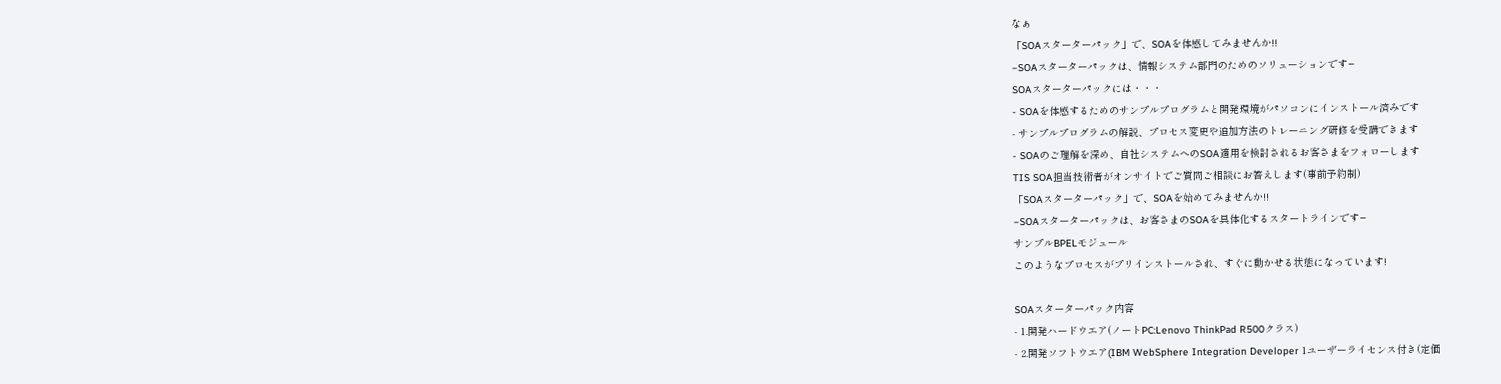なぁ
「SOAスターターパック」で、SOAを体感してみませんか!!
−SOAスターターパックは、情報システム部門のためのソリューションです−
SOAスターターパックには・・・
- SOAを体感するためのサンプルプログラムと開発環境がパソコンにインストール済みです
- サンプルプログラムの解説、プロセス変更や追加方法のトレーニング研修を受講できます
- SOAのご理解を深め、自社システムへのSOA適用を検討されるお客さまをフォローします
TIS SOA担当技術者がオンサイトでご質問ご相談にお答えします(事前予約制)
「SOAスターターパック」で、SOAを始めてみませんか!!
−SOAスターターパックは、お客さまのSOAを具体化するスタートラインです−
サンプルBPELモジュール
このようなプロセスがプリインストールされ、すぐに動かせる状態になっています!

SOAスターターパック内容
- 1.開発ハードウエア(ノートPC:Lenovo ThinkPad R500クラス)
- 2.開発ソフトウエア(IBM WebSphere Integration Developer 1ユーザーライセンス付き(定価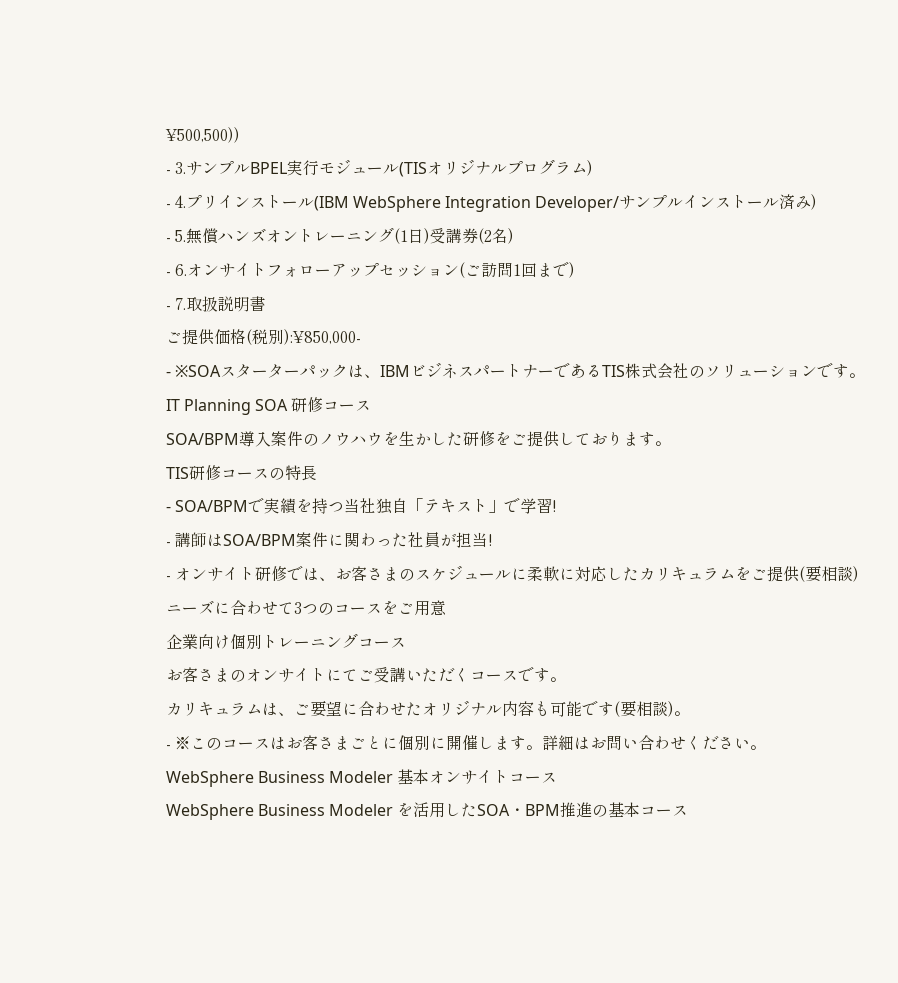¥500,500))
- 3.サンプルBPEL実行モジュール(TISオリジナルプログラム)
- 4.プリインストール(IBM WebSphere Integration Developer/サンプルインストール済み)
- 5.無償ハンズオントレーニング(1日)受講券(2名)
- 6.オンサイトフォローアップセッション(ご訪問1回まで)
- 7.取扱説明書
ご提供価格(税別):¥850,000-
- ※SOAスターターパックは、IBMビジネスパートナーであるTIS株式会社のソリューションです。
IT Planning SOA 研修コース
SOA/BPM導入案件のノウハウを生かした研修をご提供しております。
TIS研修コースの特長
- SOA/BPMで実績を持つ当社独自「テキスト」で学習!
- 講師はSOA/BPM案件に関わった社員が担当!
- オンサイト研修では、お客さまのスケジュールに柔軟に対応したカリキュラムをご提供(要相談)
ニーズに合わせて3つのコースをご用意
企業向け個別トレーニングコース
お客さまのオンサイトにてご受講いただくコースです。
カリキュラムは、ご要望に合わせたオリジナル内容も可能です(要相談)。
- ※このコースはお客さまごとに個別に開催します。詳細はお問い合わせください。
WebSphere Business Modeler 基本オンサイトコース
WebSphere Business Modeler を活用したSOA・BPM推進の基本コース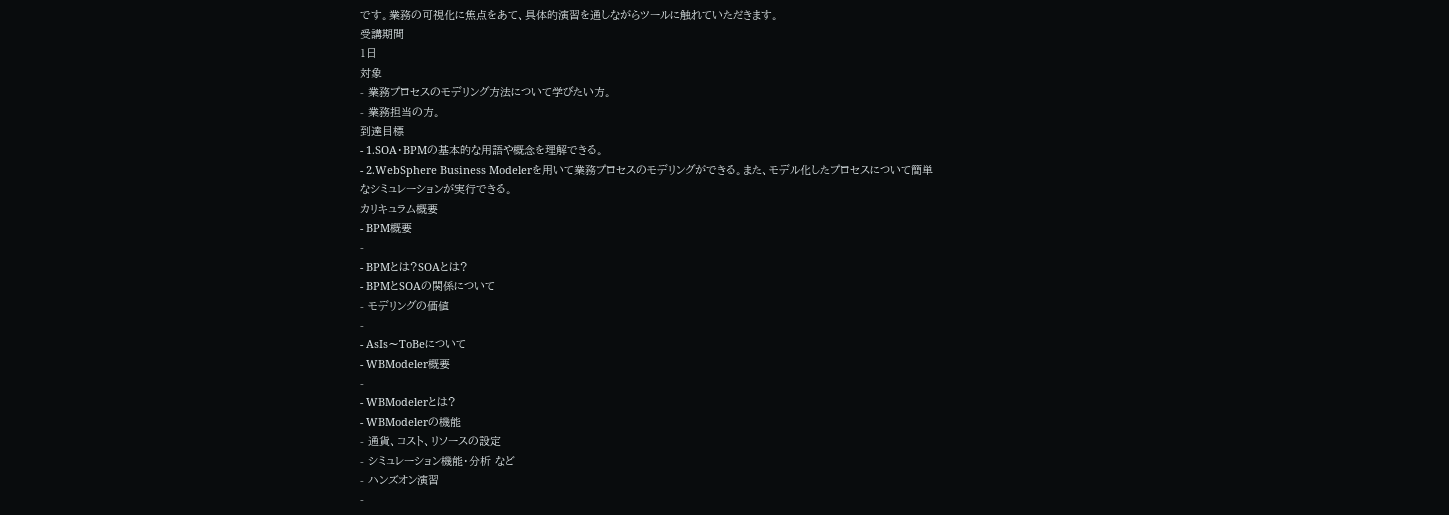です。業務の可視化に焦点をあて、具体的演習を通しながらツールに触れていただきます。
受講期間
1日
対象
- 業務プロセスのモデリング方法について学びたい方。
- 業務担当の方。
到達目標
- 1.SOA・BPMの基本的な用語や概念を理解できる。
- 2.WebSphere Business Modelerを用いて業務プロセスのモデリングができる。また、モデル化したプロセスについて簡単なシミュレーションが実行できる。
カリキュラム概要
- BPM概要
-
- BPMとは?SOAとは?
- BPMとSOAの関係について
- モデリングの価値
-
- AsIs〜ToBeについて
- WBModeler概要
-
- WBModelerとは?
- WBModelerの機能
- 通貨、コスト、リソースの設定
- シミュレーション機能・分析 など
- ハンズオン演習
-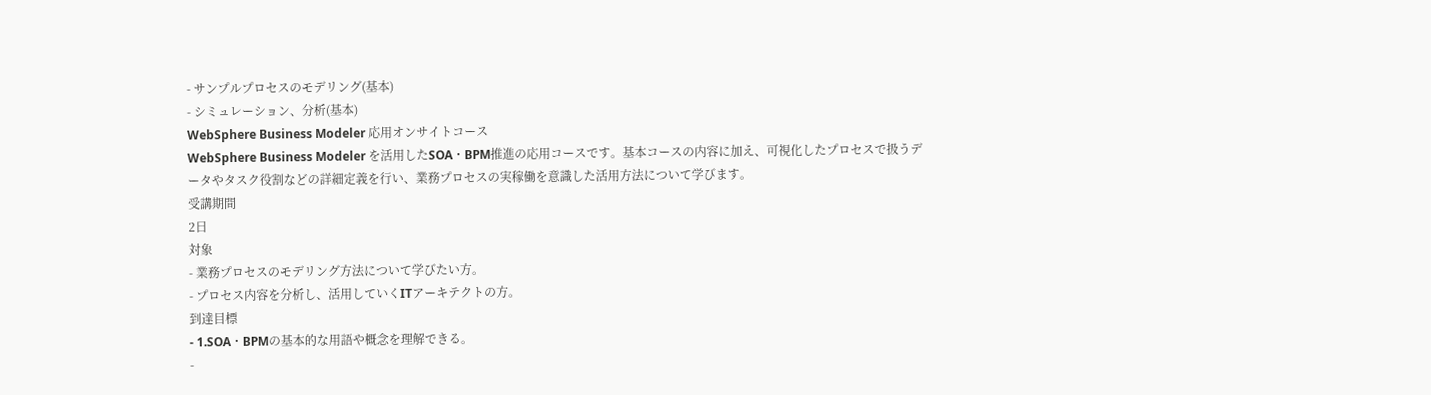- サンプルプロセスのモデリング(基本)
- シミュレーション、分析(基本)
WebSphere Business Modeler 応用オンサイトコース
WebSphere Business Modeler を活用したSOA・BPM推進の応用コースです。基本コースの内容に加え、可視化したプロセスで扱うデータやタスク役割などの詳細定義を行い、業務プロセスの実稼働を意識した活用方法について学びます。
受講期間
2日
対象
- 業務プロセスのモデリング方法について学びたい方。
- プロセス内容を分析し、活用していくITアーキテクトの方。
到達目標
- 1.SOA・BPMの基本的な用語や概念を理解できる。
-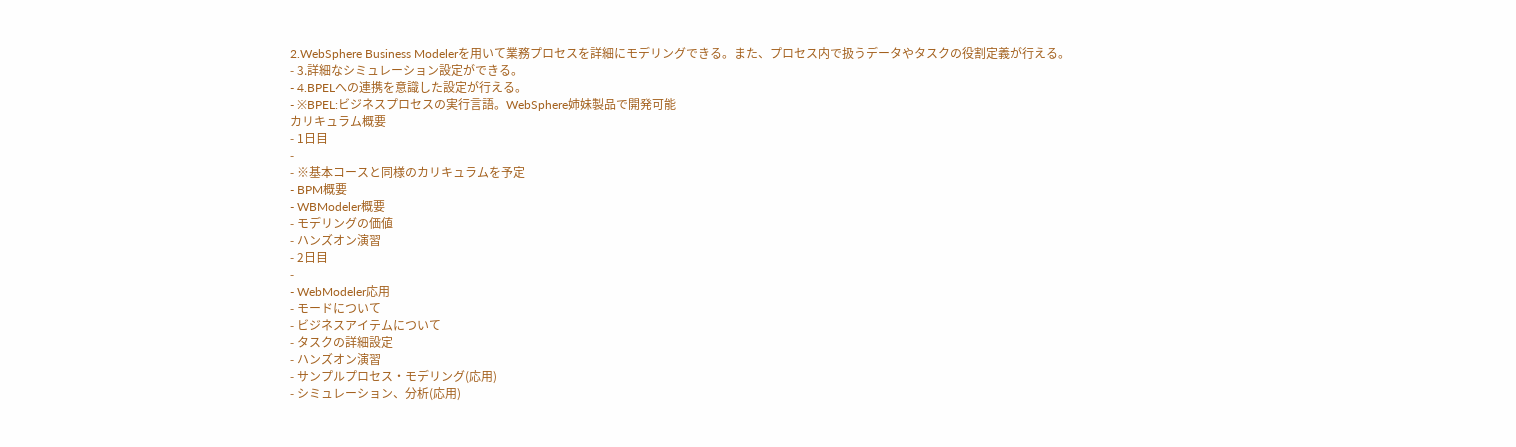2.WebSphere Business Modelerを用いて業務プロセスを詳細にモデリングできる。また、プロセス内で扱うデータやタスクの役割定義が行える。
- 3.詳細なシミュレーション設定ができる。
- 4.BPELへの連携を意識した設定が行える。
- ※BPEL:ビジネスプロセスの実行言語。WebSphere姉妹製品で開発可能
カリキュラム概要
- 1日目
-
- ※基本コースと同様のカリキュラムを予定
- BPM概要
- WBModeler概要
- モデリングの価値
- ハンズオン演習
- 2日目
-
- WebModeler応用
- モードについて
- ビジネスアイテムについて
- タスクの詳細設定
- ハンズオン演習
- サンプルプロセス・モデリング(応用)
- シミュレーション、分析(応用)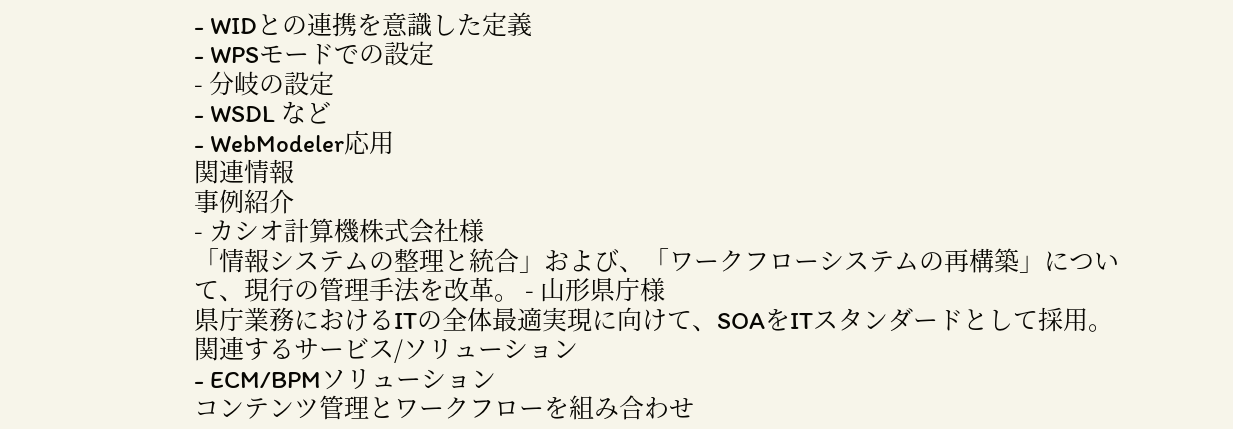- WIDとの連携を意識した定義
- WPSモードでの設定
- 分岐の設定
- WSDL など
- WebModeler応用
関連情報
事例紹介
- カシオ計算機株式会社様
「情報システムの整理と統合」および、「ワークフローシステムの再構築」について、現行の管理手法を改革。 - 山形県庁様
県庁業務におけるITの全体最適実現に向けて、SOAをITスタンダードとして採用。
関連するサービス/ソリューション
- ECM/BPMソリューション
コンテンツ管理とワークフローを組み合わせ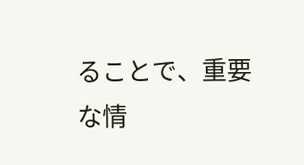ることで、重要な情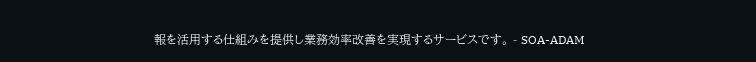報を活用する仕組みを提供し業務効率改善を実現するサービスです。 - SOA-ADAM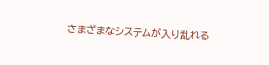さまざまなシステムが入り乱れる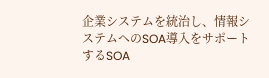企業システムを統治し、情報システムへのSOA導入をサポートするSOA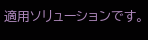適用ソリューションです。